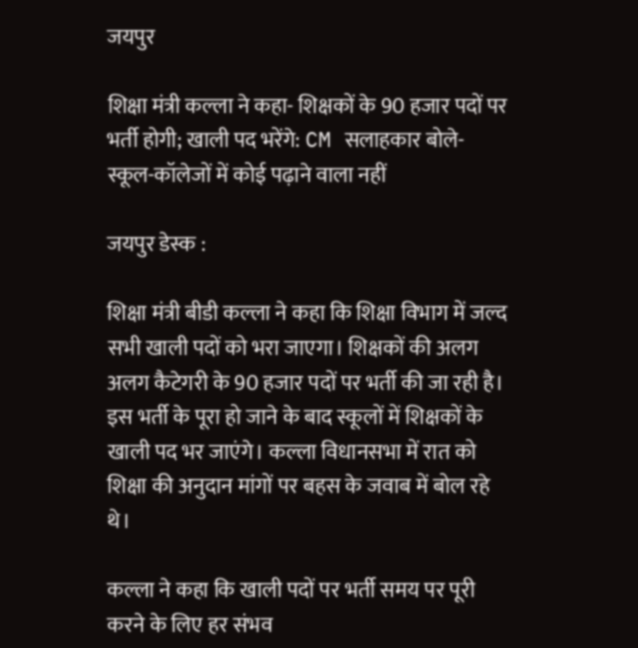जयपुर

शिक्षा मंत्री कल्ला ने कहा- शिक्षकों के 90 हजार पदों पर भर्ती होगी; खाली पद भरेंगे: CM सलाहकार बोले- स्कूल-कॉलेजों में कोई पढ़ाने वाला नहीं

जयपुर डेस्क :

शिक्षा मंत्री बीडी कल्ला ने कहा कि शिक्षा विभाग में जल्द सभी खाली पदों को भरा जाएगा। शिक्षकों की अलग अलग कैटेगरी के 90 हजार पदों पर भर्ती की जा रही है। इस भर्ती के पूरा हो जाने के बाद स्कूलों में शिक्षकों के खाली पद भर जाएंगे। कल्ला विधानसभा में रात को शिक्षा की अनुदान मांगों पर बहस के जवाब में बोल रहे थे।

कल्ला ने कहा कि खाली पदों पर भर्ती समय पर पूरी करने के लिए हर संभव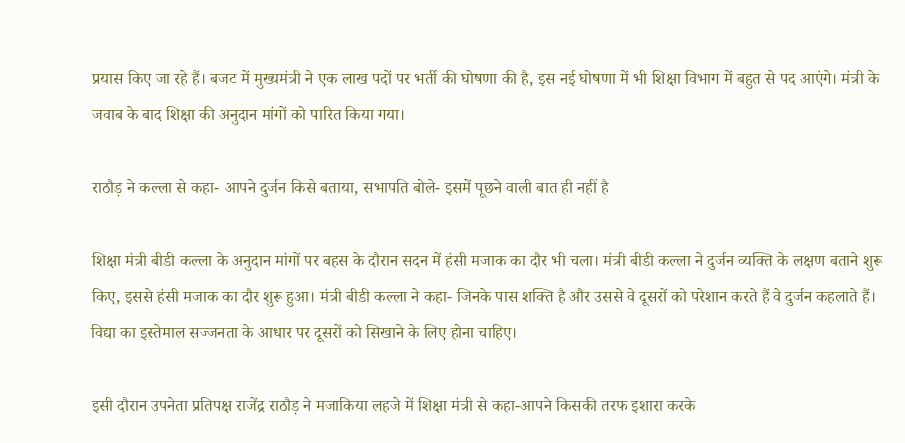प्रयास किए जा रहे हैं। बजट में मुख्यमंत्री ने एक लाख पदों पर भर्ती की घोषणा की है, इस नई घोषणा में भी शिक्षा विभाग में बहुत से पद आएंगे। मंत्री के जवाब के बाद शिक्षा की अनुदान मांगों को पारित किया गया।

राठौड़ ने कल्ला से कहा- आपने दुर्जन किसे बताया, सभापति बोले- इसमें पूछने वाली बात ही नहीं है

शिक्षा मंत्री बीडी कल्ला के अनुदान मांगों पर बहस के दौरान सदन में हंसी मजाक का दौर भी चला। मंत्री बीडी कल्ला ने दुर्जन व्यक्ति के लक्षण बताने शुरू किए, इससे हंसी मजाक का दौर शुरू हुआ। मंत्री बीडी कल्ला ने कहा- जिनके पास शक्ति है और उससे वे दूसरों को परेशान करते हैं वे दुर्जन कहलाते हैं। विद्या का इस्तेमाल सज्जनता के आधार पर दूसरों को सिखाने के लिए होना चाहिए।

इसी दौरान उपनेता प्रतिपक्ष राजेंद्र राठौड़ ने मजाकिया लहजे में शिक्षा मंत्री से कहा-आपने किसकी तरफ इशारा करके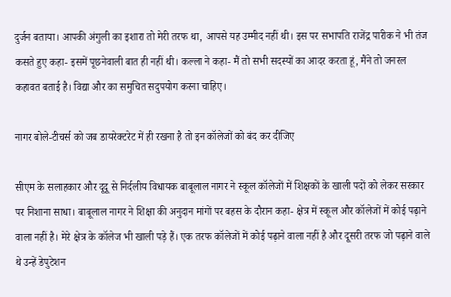दुर्जन बताया। आपकी अंगुली का इशारा तो मेरी तरफ था, आपसे यह उम्मीद नहीं थी। इस पर सभापति राजेंद्र पारीक ने भी तंज कसते हुए कहा- इसमें पूछनेवाली बात ही नहीं थी। कल्ला ने कहा- मैं तो सभी सदस्यों का आदर करता हूं, मैंने तो जनरल कहावत बताई है। विद्या और का समुचित सदुपयोग करना चाहिए।

नागर बोले-टीचर्स को जब डायरेक्टरेट में ही रखना है तो इन कॉलेजों को बंद कर दीजिए

सीएम के सलाहकार और दूदू से निर्दलीय विधायक बाबूलाल नागर ने स्कूल कॉलेजों में शिक्षकों के खाली पदों को लेकर सरकार पर निशाना साधा। बाबूलाल नागर ने शिक्षा की अनुदान मांगों पर बहस के दौरान कहा- क्षेत्र में स्कूल और कॉलेजों में कोई पढ़ाने वाला नहीं है। मेरे क्षेत्र के कॉलेज भी खाली पड़े हैं। एक तरफ कॉलेजों में कोई पढ़ाने वाला नहीं है और दूसरी तरफ जो पढ़ाने वाले थे उन्हें डेपुटेशन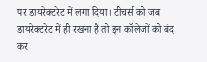पर डायरेक्टरेट में लगा दिया। टीचर्स को जब डायरेक्टरेट में ही रखना है तो इन कॉलेजों को बंद कर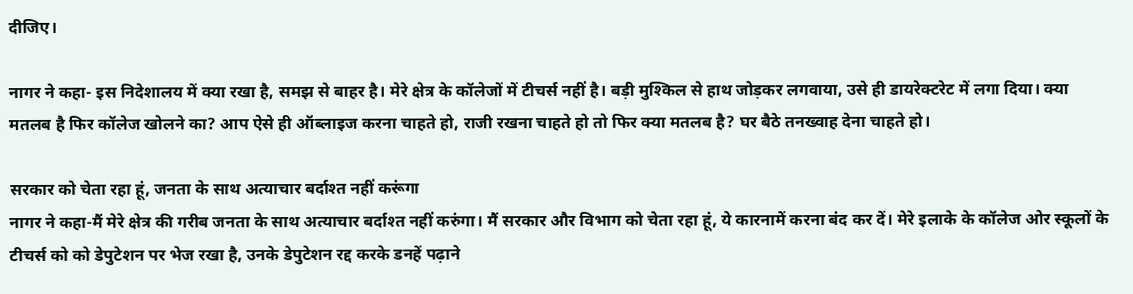दीजिए।

नागर ने कहा- इस निदेशालय में क्या रखा है, समझ से बाहर है। मेरे क्षेत्र के कॉलेजों में टीचर्स नहीं है। बड़ी मुश्किल से हाथ जोड़कर लगवाया, उसे ही डायरेक्टरेट में लगा दिया। क्या मतलब है फिर कॉलेज खोलने का? आप ऐसे ही ऑब्लाइज करना चाहते हो, राजी रखना चाहते हो तो फिर क्या मतलब है? घर बैठे तनख्वाह देना चाहते हो।

सरकार को चेता रहा हूं, जनता के साथ अत्याचार बर्दाश्त नहीं करूंगा
नागर ने कहा-मैं मेरे क्षेत्र की गरीब जनता के साथ अत्याचार बर्दाश्त नहीं करुंगा। मैं सरकार और विभाग को चेता रहा हूं, ये कारनामें करना बंद कर दें। मेरे इलाके के कॉलेज ओर स्कूलों के टीचर्स को को डेपुटेशन पर भेज रखा है, उनके डेपुटेशन रद्द करके डनहें पढ़ाने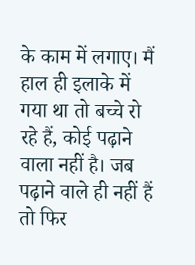के काम में लगाए। मैं हाल ही इलाके में गया था तो बच्चे रो रहे हैं, कोई पढ़ाने वाला नहीं है। जब पढ़ाने वाले ही नहीं हैं तो फिर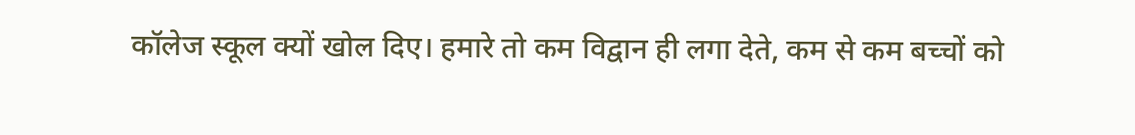कॉलेज स्कूल क्यों खोल दिए। हमारे तो कम विद्वान ही लगा देते, कम से कम बच्चों को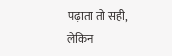पढ़ाता तो सही, लेकिन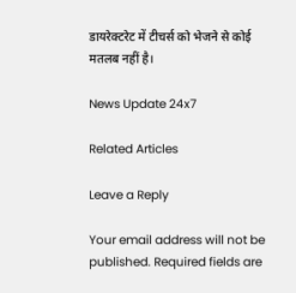डायरेक्टरेट में टीचर्स को भेजने से कोई मतलब नहीं है।

News Update 24x7

Related Articles

Leave a Reply

Your email address will not be published. Required fields are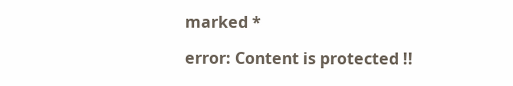marked *

error: Content is protected !!